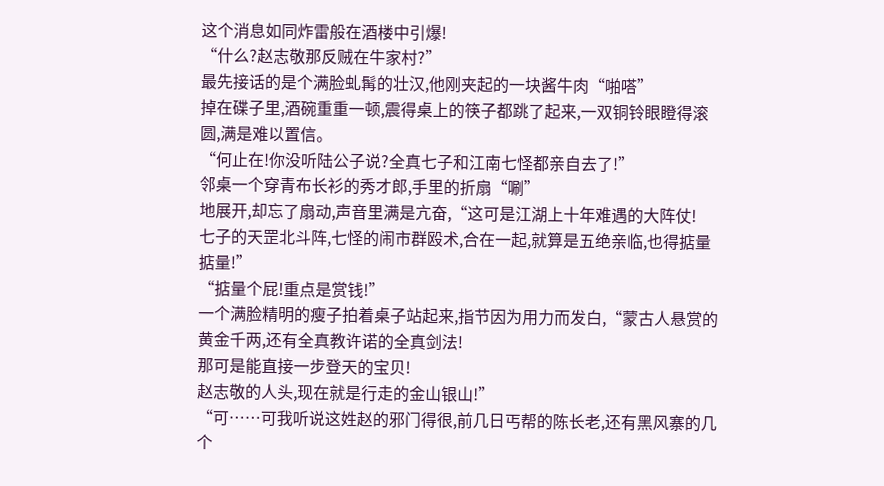这个消息如同炸雷般在酒楼中引爆!
“什么?赵志敬那反贼在牛家村?”
最先接话的是个满脸虬髯的壮汉,他刚夹起的一块酱牛肉“啪嗒”
掉在碟子里,酒碗重重一顿,震得桌上的筷子都跳了起来,一双铜铃眼瞪得滚圆,满是难以置信。
“何止在!你没听陆公子说?全真七子和江南七怪都亲自去了!”
邻桌一个穿青布长衫的秀才郎,手里的折扇“唰”
地展开,却忘了扇动,声音里满是亢奋,“这可是江湖上十年难遇的大阵仗!
七子的天罡北斗阵,七怪的闹市群殴术,合在一起,就算是五绝亲临,也得掂量掂量!”
“掂量个屁!重点是赏钱!”
一个满脸精明的瘦子拍着桌子站起来,指节因为用力而发白,“蒙古人悬赏的黄金千两,还有全真教许诺的全真剑法!
那可是能直接一步登天的宝贝!
赵志敬的人头,现在就是行走的金山银山!”
“可……可我听说这姓赵的邪门得很,前几日丐帮的陈长老,还有黑风寨的几个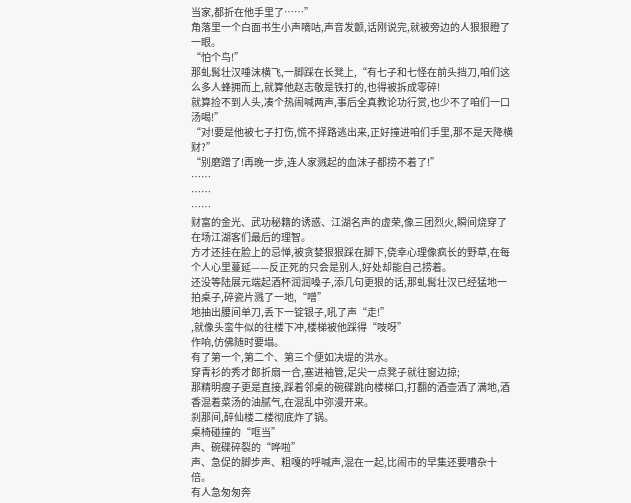当家,都折在他手里了……”
角落里一个白面书生小声嘀咕,声音发颤,话刚说完,就被旁边的人狠狠瞪了一眼。
“怕个鸟!”
那虬髯壮汉唾沫横飞,一脚踩在长凳上,“有七子和七怪在前头挡刀,咱们这么多人蜂拥而上,就算他赵志敬是铁打的,也得被拆成零碎!
就算捡不到人头,凑个热闹喊两声,事后全真教论功行赏,也少不了咱们一口汤喝!”
“对!要是他被七子打伤,慌不择路逃出来,正好撞进咱们手里,那不是天降横财?”
“别磨蹭了!再晚一步,连人家溅起的血沫子都捞不着了!”
……
……
……
财富的金光、武功秘籍的诱惑、江湖名声的虚荣,像三团烈火,瞬间烧穿了在场江湖客们最后的理智。
方才还挂在脸上的忌惮,被贪婪狠狠踩在脚下,侥幸心理像疯长的野草,在每个人心里蔓延——反正死的只会是别人,好处却能自己捞着。
还没等陆展元端起酒杯润润嗓子,添几句更狠的话,那虬髯壮汉已经猛地一拍桌子,碎瓷片溅了一地,“噌”
地抽出腰间单刀,丢下一锭银子,吼了声“走!”
,就像头蛮牛似的往楼下冲,楼梯被他踩得“吱呀”
作响,仿佛随时要塌。
有了第一个,第二个、第三个便如决堤的洪水。
穿青衫的秀才郎折扇一合,塞进袖管,足尖一点凳子就往窗边掠;
那精明瘦子更是直接,踩着邻桌的碗碟跳向楼梯口,打翻的酒壶洒了满地,酒香混着菜汤的油腻气,在混乱中弥漫开来。
刹那间,醉仙楼二楼彻底炸了锅。
桌椅碰撞的“哐当”
声、碗碟碎裂的“哗啦”
声、急促的脚步声、粗嘎的呼喊声,混在一起,比闹市的早集还要嘈杂十倍。
有人急匆匆奔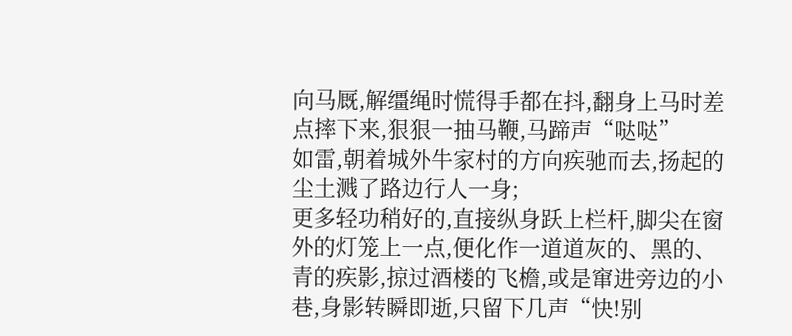向马厩,解缰绳时慌得手都在抖,翻身上马时差点摔下来,狠狠一抽马鞭,马蹄声“哒哒”
如雷,朝着城外牛家村的方向疾驰而去,扬起的尘土溅了路边行人一身;
更多轻功稍好的,直接纵身跃上栏杆,脚尖在窗外的灯笼上一点,便化作一道道灰的、黑的、青的疾影,掠过酒楼的飞檐,或是窜进旁边的小巷,身影转瞬即逝,只留下几声“快!别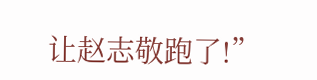让赵志敬跑了!”